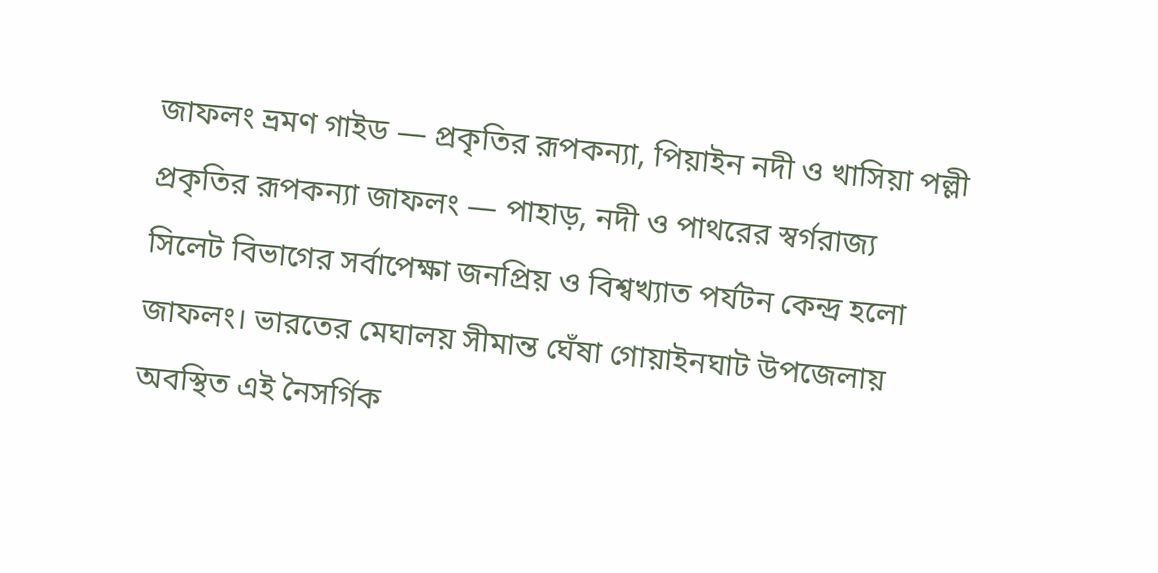জাফলং ভ্রমণ গাইড — প্রকৃতির রূপকন্যা, পিয়াইন নদী ও খাসিয়া পল্লী
প্রকৃতির রূপকন্যা জাফলং — পাহাড়, নদী ও পাথরের স্বর্গরাজ্য
সিলেট বিভাগের সর্বাপেক্ষা জনপ্রিয় ও বিশ্বখ্যাত পর্যটন কেন্দ্র হলো জাফলং। ভারতের মেঘালয় সীমান্ত ঘেঁষা গোয়াইনঘাট উপজেলায় অবস্থিত এই নৈসর্গিক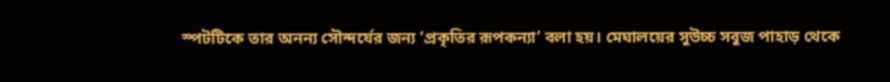স্পটটিকে তার অনন্য সৌন্দর্যের জন্য ‘প্রকৃতির রূপকন্যা’ বলা হয়। মেঘালয়ের সুউচ্চ সবুজ পাহাড় থেকে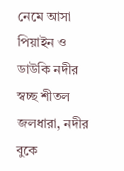নেমে আসা পিয়াইন ও ডাউকি নদীর স্বচ্ছ শীতল জলধারা, নদীর বুকে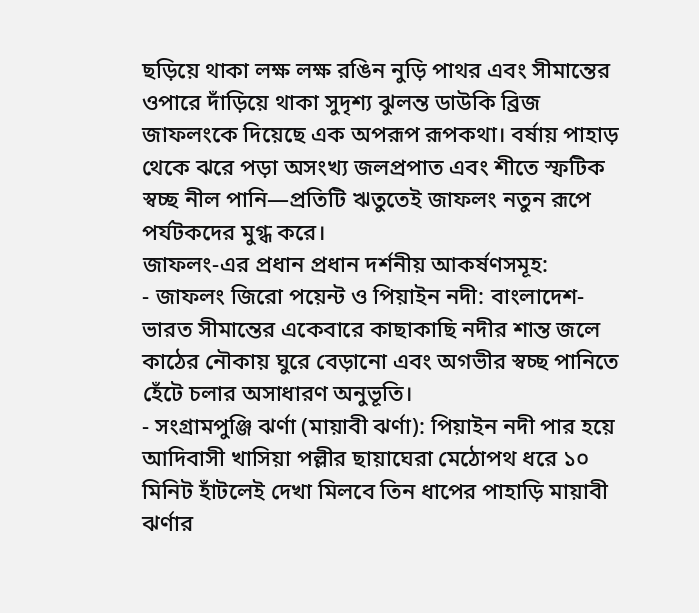ছড়িয়ে থাকা লক্ষ লক্ষ রঙিন নুড়ি পাথর এবং সীমান্তের ওপারে দাঁড়িয়ে থাকা সুদৃশ্য ঝুলন্ত ডাউকি ব্রিজ জাফলংকে দিয়েছে এক অপরূপ রূপকথা। বর্ষায় পাহাড় থেকে ঝরে পড়া অসংখ্য জলপ্রপাত এবং শীতে স্ফটিক স্বচ্ছ নীল পানি—প্রতিটি ঋতুতেই জাফলং নতুন রূপে পর্যটকদের মুগ্ধ করে।
জাফলং-এর প্রধান প্রধান দর্শনীয় আকর্ষণসমূহ:
- জাফলং জিরো পয়েন্ট ও পিয়াইন নদী: বাংলাদেশ-ভারত সীমান্তের একেবারে কাছাকাছি নদীর শান্ত জলে কাঠের নৌকায় ঘুরে বেড়ানো এবং অগভীর স্বচ্ছ পানিতে হেঁটে চলার অসাধারণ অনুভূতি।
- সংগ্রামপুঞ্জি ঝর্ণা (মায়াবী ঝর্ণা): পিয়াইন নদী পার হয়ে আদিবাসী খাসিয়া পল্লীর ছায়াঘেরা মেঠোপথ ধরে ১০ মিনিট হাঁটলেই দেখা মিলবে তিন ধাপের পাহাড়ি মায়াবী ঝর্ণার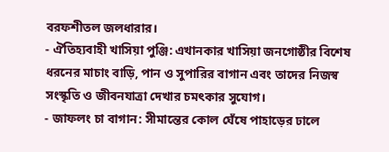বরফশীতল জলধারার।
- ঐতিহ্যবাহী খাসিয়া পুঞ্জি: এখানকার খাসিয়া জনগোষ্ঠীর বিশেষ ধরনের মাচাং বাড়ি, পান ও সুপারির বাগান এবং তাদের নিজস্ব সংস্কৃতি ও জীবনযাত্রা দেখার চমৎকার সুযোগ।
- জাফলং চা বাগান: সীমান্তের কোল ঘেঁষে পাহাড়ের ঢালে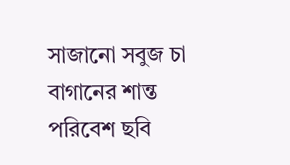সাজানো সবুজ চা বাগানের শান্ত পরিবেশ ছবি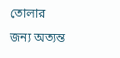তোলার জন্য অত্যন্ত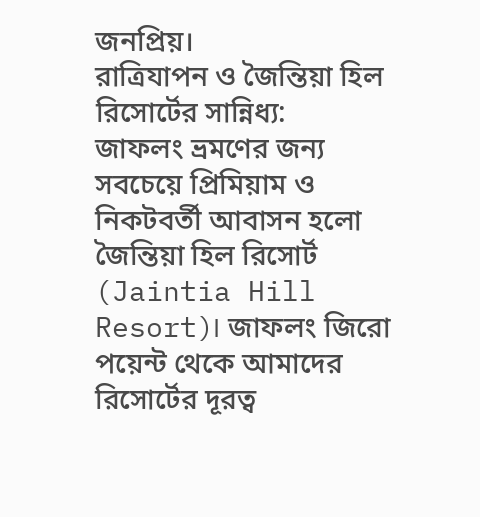জনপ্রিয়।
রাত্রিযাপন ও জৈন্তিয়া হিল রিসোর্টের সান্নিধ্য:
জাফলং ভ্রমণের জন্য সবচেয়ে প্রিমিয়াম ও নিকটবর্তী আবাসন হলো জৈন্তিয়া হিল রিসোর্ট (Jaintia Hill Resort)। জাফলং জিরো পয়েন্ট থেকে আমাদের রিসোর্টের দূরত্ব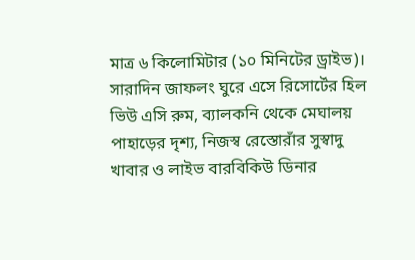মাত্র ৬ কিলোমিটার (১০ মিনিটের ড্রাইভ)। সারাদিন জাফলং ঘুরে এসে রিসোর্টের হিল ভিউ এসি রুম, ব্যালকনি থেকে মেঘালয় পাহাড়ের দৃশ্য, নিজস্ব রেস্তোরাঁর সুস্বাদু খাবার ও লাইভ বারবিকিউ ডিনার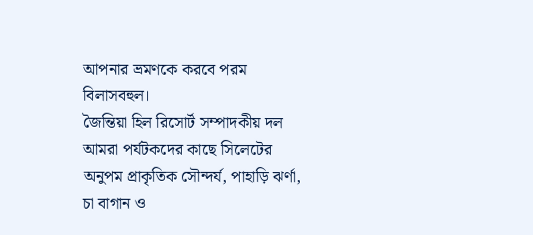আপনার ভ্রমণকে করবে পরম বিলাসবহুল।
জৈন্তিয়া হিল রিসোর্ট সম্পাদকীয় দল
আমরা পর্যটকদের কাছে সিলেটের অনুপম প্রাকৃতিক সৌন্দর্য, পাহাড়ি ঝর্ণা, চা বাগান ও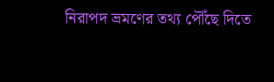নিরাপদ ভ্রমণের তথ্য পৌঁছে দিতে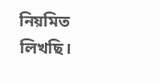নিয়মিত লিখছি।